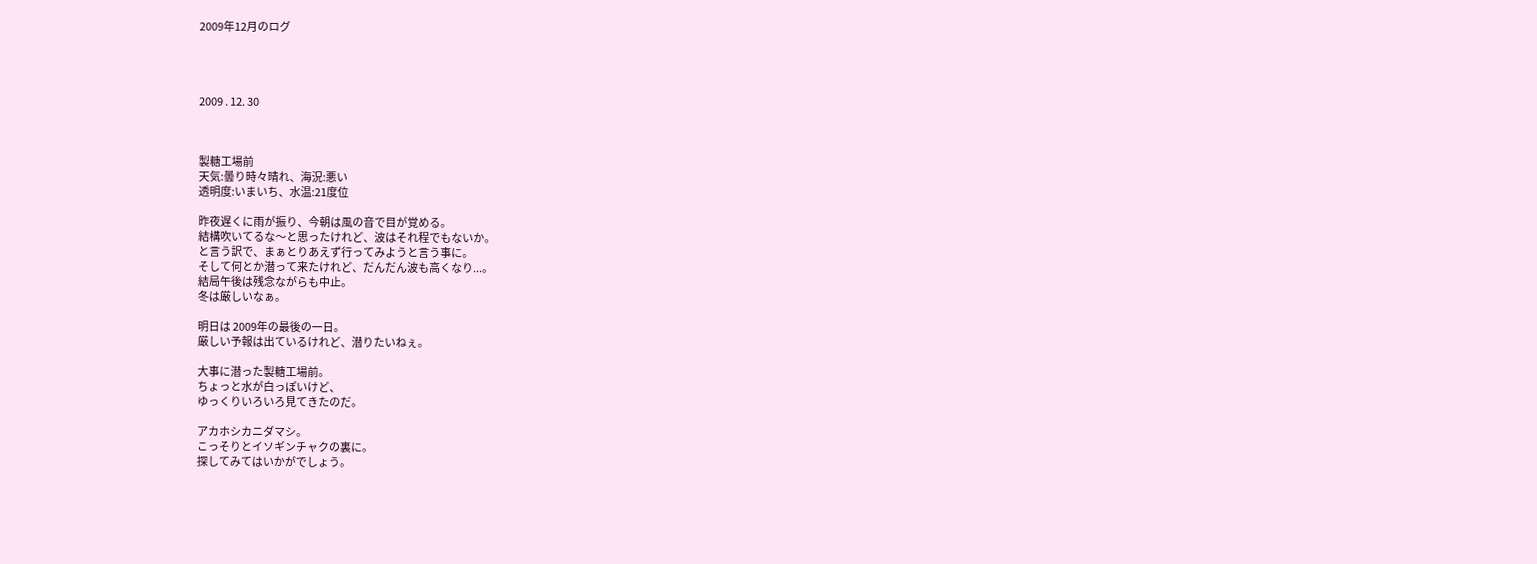2009年12月のログ




2009 . 12. 30



製糖工場前
天気:曇り時々晴れ、海況:悪い
透明度:いまいち、水温:21度位

昨夜遅くに雨が振り、今朝は風の音で目が覚める。
結構吹いてるな〜と思ったけれど、波はそれ程でもないか。
と言う訳で、まぁとりあえず行ってみようと言う事に。
そして何とか潜って来たけれど、だんだん波も高くなり...。
結局午後は残念ながらも中止。
冬は厳しいなぁ。

明日は 2009年の最後の一日。
厳しい予報は出ているけれど、潜りたいねぇ。

大事に潜った製糖工場前。
ちょっと水が白っぽいけど、
ゆっくりいろいろ見てきたのだ。

アカホシカニダマシ。
こっそりとイソギンチャクの裏に。
探してみてはいかがでしょう。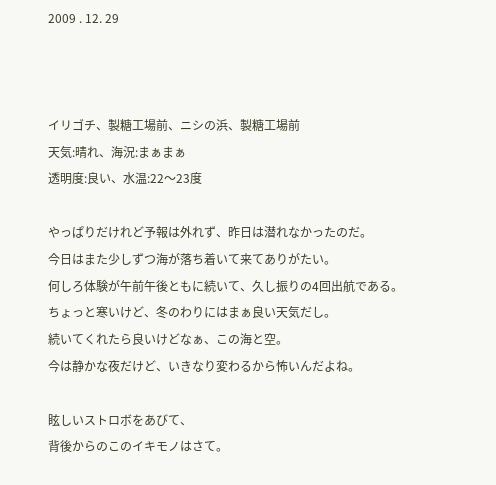2009 . 12. 29



イリゴチ、製糖工場前、ニシの浜、製糖工場前
天気:晴れ、海況:まぁまぁ
透明度:良い、水温:22〜23度

やっぱりだけれど予報は外れず、昨日は潜れなかったのだ。
今日はまた少しずつ海が落ち着いて来てありがたい。
何しろ体験が午前午後ともに続いて、久し振りの4回出航である。
ちょっと寒いけど、冬のわりにはまぁ良い天気だし。
続いてくれたら良いけどなぁ、この海と空。
今は静かな夜だけど、いきなり変わるから怖いんだよね。

眩しいストロボをあびて、
背後からのこのイキモノはさて。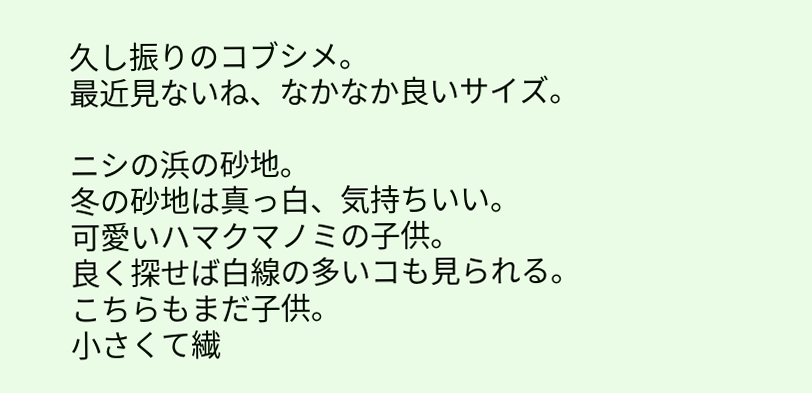久し振りのコブシメ。
最近見ないね、なかなか良いサイズ。

ニシの浜の砂地。
冬の砂地は真っ白、気持ちいい。
可愛いハマクマノミの子供。
良く探せば白線の多いコも見られる。
こちらもまだ子供。
小さくて繊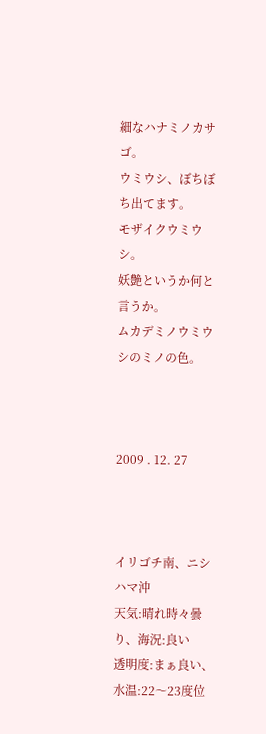細なハナミノカサゴ。
ウミウシ、ぼちぼち出てます。
モザイクウミウシ。
妖艶というか何と言うか。
ムカデミノウミウシのミノの色。



2009 . 12. 27



イリゴチ南、ニシハマ沖
天気:晴れ時々曇り、海況:良い
透明度:まぁ良い、水温:22〜23度位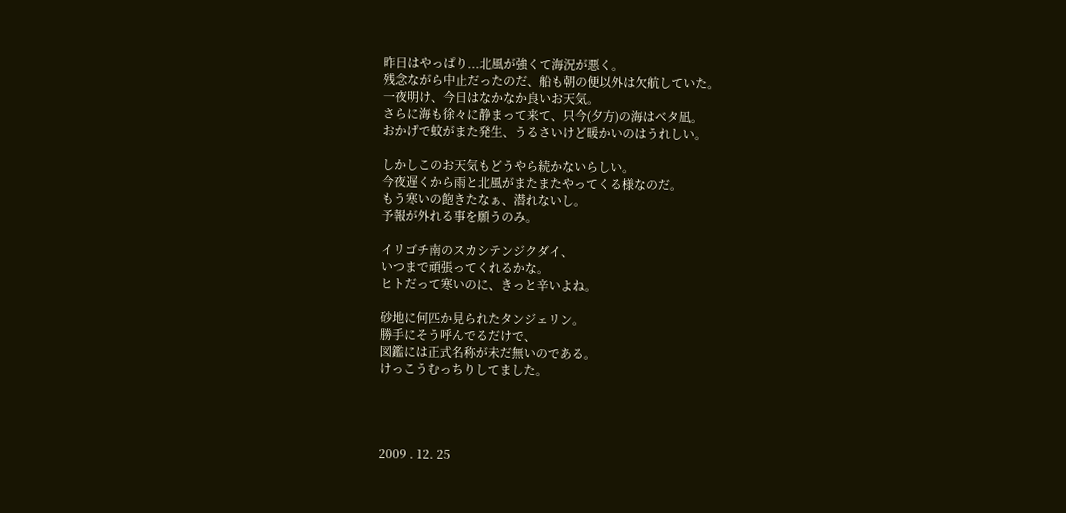昨日はやっぱり...北風が強くて海況が悪く。
残念ながら中止だったのだ、船も朝の便以外は欠航していた。
一夜明け、今日はなかなか良いお天気。
さらに海も徐々に静まって来て、只今(夕方)の海はベタ凪。
おかげで蚊がまた発生、うるさいけど暖かいのはうれしい。

しかしこのお天気もどうやら続かないらしい。
今夜遅くから雨と北風がまたまたやってくる様なのだ。
もう寒いの飽きたなぁ、潜れないし。
予報が外れる事を願うのみ。

イリゴチ南のスカシテンジクダイ、
いつまで頑張ってくれるかな。
ヒトだって寒いのに、きっと辛いよね。

砂地に何匹か見られたタンジェリン。
勝手にそう呼んでるだけで、
図鑑には正式名称が未だ無いのである。
けっこうむっちりしてました。




2009 . 12. 25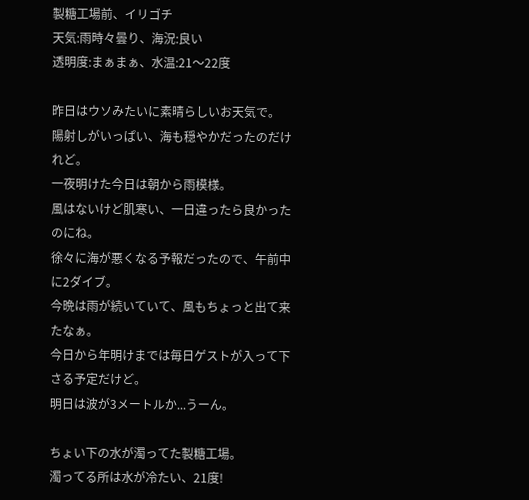製糖工場前、イリゴチ
天気:雨時々曇り、海況:良い
透明度:まぁまぁ、水温:21〜22度

昨日はウソみたいに素晴らしいお天気で。
陽射しがいっぱい、海も穏やかだったのだけれど。
一夜明けた今日は朝から雨模様。
風はないけど肌寒い、一日違ったら良かったのにね。
徐々に海が悪くなる予報だったので、午前中に2ダイブ。
今晩は雨が続いていて、風もちょっと出て来たなぁ。
今日から年明けまでは毎日ゲストが入って下さる予定だけど。
明日は波が3メートルか...うーん。

ちょい下の水が濁ってた製糖工場。
濁ってる所は水が冷たい、21度!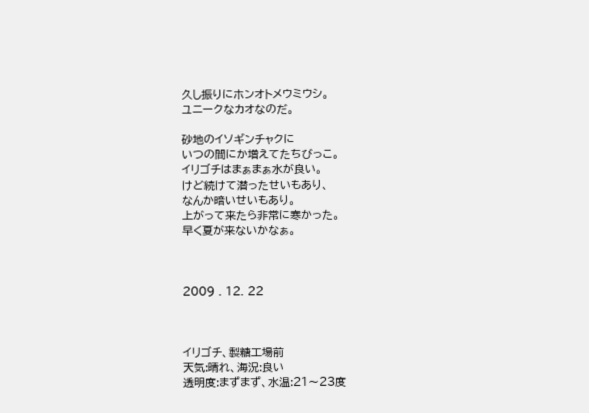久し振りにホンオトメウミウシ。
ユニークなカオなのだ。

砂地のイソギンチャクに
いつの間にか増えてたちびっこ。
イリゴチはまぁまぁ水が良い。
けど続けて潜ったせいもあり、
なんか暗いせいもあり。
上がって来たら非常に寒かった。
早く夏が来ないかなぁ。



2009 . 12. 22



イリゴチ、製糖工場前
天気:晴れ、海況:良い
透明度:まずまず、水温:21〜23度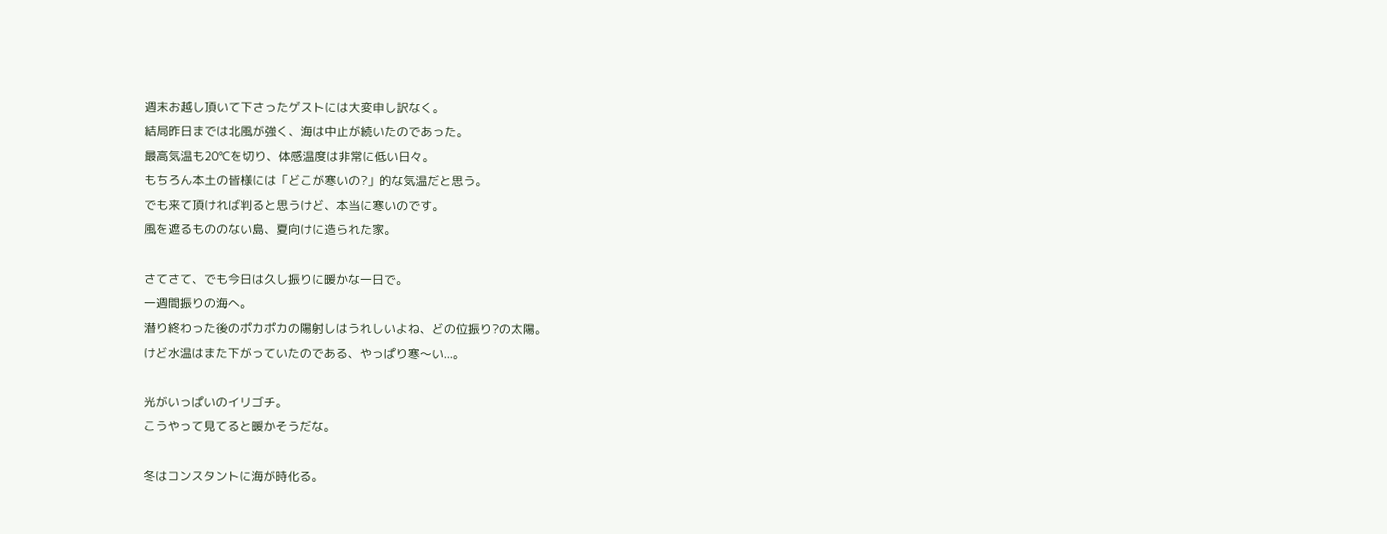週末お越し頂いて下さったゲストには大変申し訳なく。
結局昨日までは北風が強く、海は中止が続いたのであった。
最高気温も20℃を切り、体感温度は非常に低い日々。
もちろん本土の皆様には「どこが寒いの?」的な気温だと思う。
でも来て頂ければ判ると思うけど、本当に寒いのです。
風を遮るもののない島、夏向けに造られた家。

さてさて、でも今日は久し振りに暖かな一日で。
一週間振りの海へ。
潜り終わった後のポカポカの陽射しはうれしいよね、どの位振り?の太陽。
けど水温はまた下がっていたのである、やっぱり寒〜い...。

光がいっぱいのイリゴチ。
こうやって見てると暖かそうだな。

冬はコンスタントに海が時化る。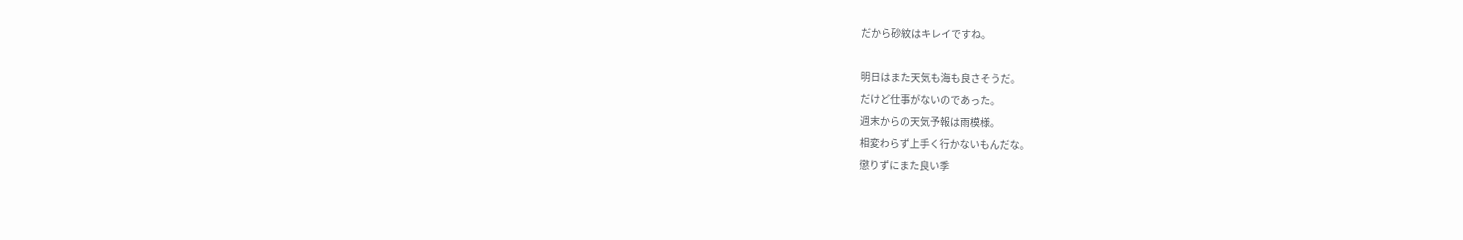だから砂紋はキレイですね。

明日はまた天気も海も良さそうだ。
だけど仕事がないのであった。
週末からの天気予報は雨模様。
相変わらず上手く行かないもんだな。
懲りずにまた良い季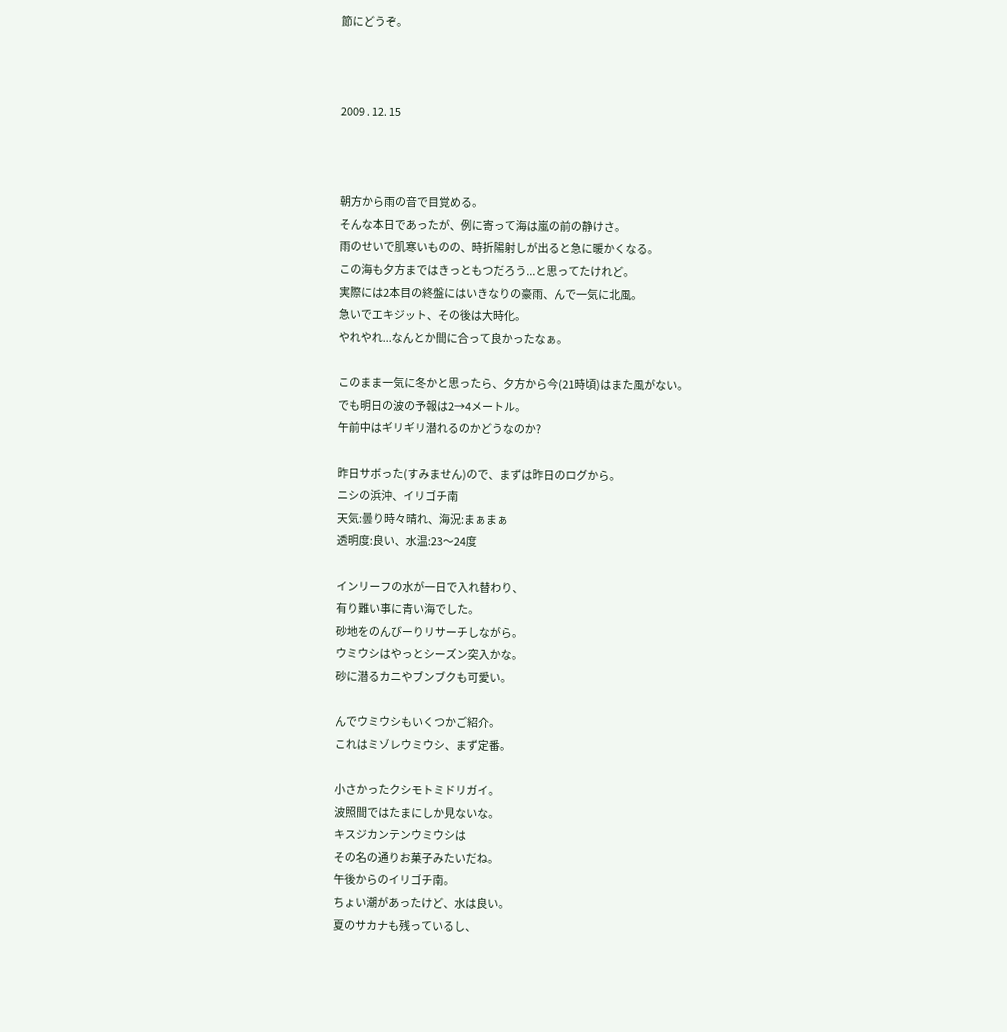節にどうぞ。



2009 . 12. 15



朝方から雨の音で目覚める。
そんな本日であったが、例に寄って海は嵐の前の静けさ。
雨のせいで肌寒いものの、時折陽射しが出ると急に暖かくなる。
この海も夕方まではきっともつだろう...と思ってたけれど。
実際には2本目の終盤にはいきなりの豪雨、んで一気に北風。
急いでエキジット、その後は大時化。
やれやれ...なんとか間に合って良かったなぁ。

このまま一気に冬かと思ったら、夕方から今(21時頃)はまた風がない。
でも明日の波の予報は2→4メートル。
午前中はギリギリ潜れるのかどうなのか?

昨日サボった(すみません)ので、まずは昨日のログから。
ニシの浜沖、イリゴチ南
天気:曇り時々晴れ、海況:まぁまぁ
透明度:良い、水温:23〜24度

インリーフの水が一日で入れ替わり、
有り難い事に青い海でした。
砂地をのんびーりリサーチしながら。
ウミウシはやっとシーズン突入かな。
砂に潜るカニやブンブクも可愛い。

んでウミウシもいくつかご紹介。
これはミゾレウミウシ、まず定番。

小さかったクシモトミドリガイ。
波照間ではたまにしか見ないな。
キスジカンテンウミウシは
その名の通りお菓子みたいだね。
午後からのイリゴチ南。
ちょい潮があったけど、水は良い。
夏のサカナも残っているし、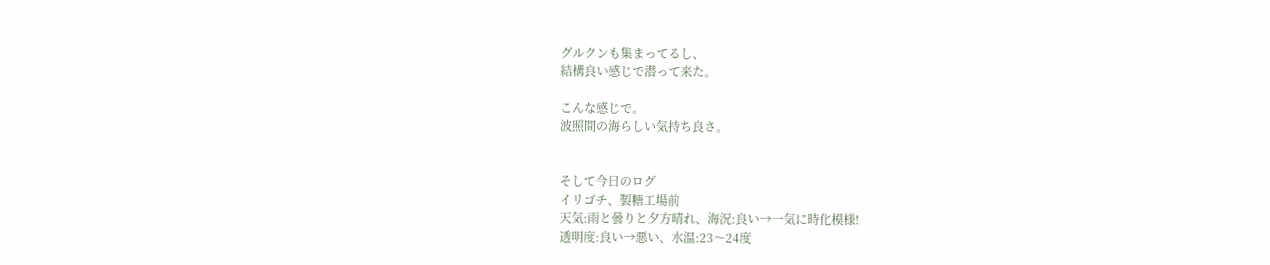グルクンも集まってるし、
結構良い感じで潜って来た。

こんな感じで。
波照間の海らしい気持ち良さ。


そして今日のログ
イリゴチ、製糖工場前
天気:雨と曇りと夕方晴れ、海況:良い→一気に時化模様!
透明度:良い→悪い、水温:23〜24度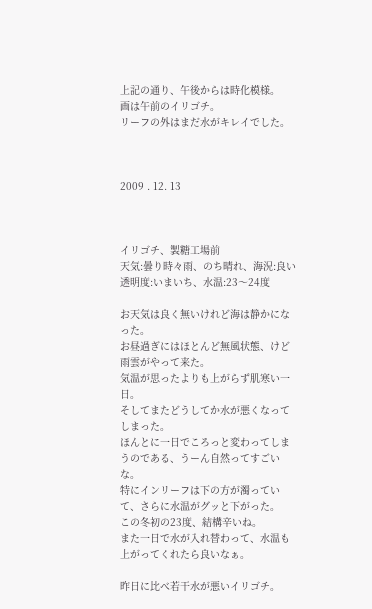上記の通り、午後からは時化模様。
画は午前のイリゴチ。
リーフの外はまだ水がキレイでした。



2009 . 12. 13



イリゴチ、製糖工場前
天気:曇り時々雨、のち晴れ、海況:良い
透明度:いまいち、水温:23〜24度

お天気は良く無いけれど海は静かになった。
お昼過ぎにはほとんど無風状態、けど雨雲がやって来た。
気温が思ったよりも上がらず肌寒い一日。
そしてまたどうしてか水が悪くなってしまった。
ほんとに一日でころっと変わってしまうのである、うーん自然ってすごいな。
特にインリーフは下の方が濁っていて、さらに水温がグッと下がった。
この冬初の23度、結構辛いね。
また一日で水が入れ替わって、水温も上がってくれたら良いなぁ。

昨日に比べ若干水が悪いイリゴチ。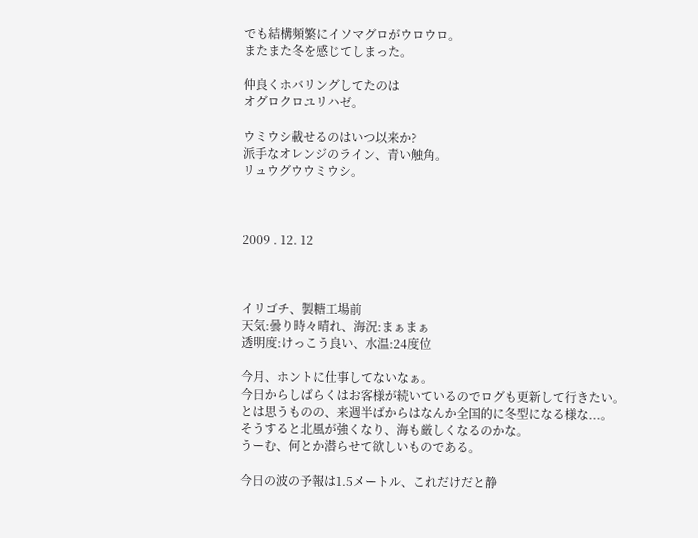でも結構頻繁にイソマグロがウロウロ。
またまた冬を感じてしまった。

仲良くホバリングしてたのは
オグロクロユリハゼ。

ウミウシ載せるのはいつ以来か?
派手なオレンジのライン、青い触角。
リュウグウウミウシ。



2009 . 12. 12



イリゴチ、製糖工場前
天気:曇り時々晴れ、海況:まぁまぁ
透明度:けっこう良い、水温:24度位

今月、ホントに仕事してないなぁ。
今日からしばらくはお客様が続いているのでログも更新して行きたい。
とは思うものの、来週半ばからはなんか全国的に冬型になる様な...。
そうすると北風が強くなり、海も厳しくなるのかな。
うーむ、何とか潜らせて欲しいものである。

今日の波の予報は1.5メートル、これだけだと静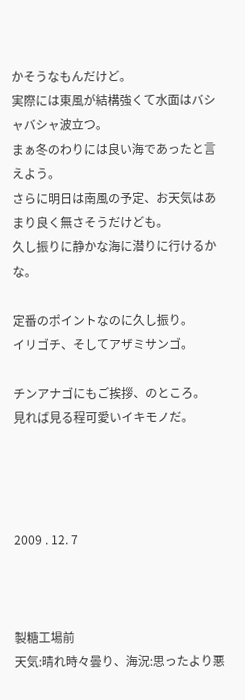かそうなもんだけど。
実際には東風が結構強くて水面はバシャバシャ波立つ。
まぁ冬のわりには良い海であったと言えよう。
さらに明日は南風の予定、お天気はあまり良く無さそうだけども。
久し振りに静かな海に潜りに行けるかな。

定番のポイントなのに久し振り。
イリゴチ、そしてアザミサンゴ。

チンアナゴにもご挨拶、のところ。
見れば見る程可愛いイキモノだ。




2009 . 12. 7



製糖工場前
天気:晴れ時々曇り、海況:思ったより悪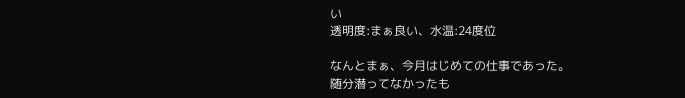い
透明度:まぁ良い、水温:24度位

なんとまぁ、今月はじめての仕事であった。
随分潜ってなかったも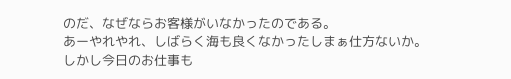のだ、なぜならお客様がいなかったのである。
あーやれやれ、しばらく海も良くなかったしまぁ仕方ないか。
しかし今日のお仕事も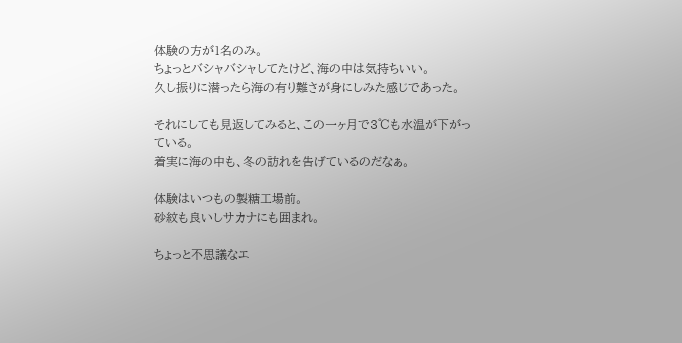体験の方が1名のみ。
ちょっとバシャバシャしてたけど、海の中は気持ちいい。
久し振りに潜ったら海の有り難さが身にしみた感じであった。

それにしても見返してみると、この一ヶ月で3℃も水温が下がっている。
着実に海の中も、冬の訪れを告げているのだなぁ。

体験はいつもの製糖工場前。
砂紋も良いしサカナにも囲まれ。

ちょっと不思議なエ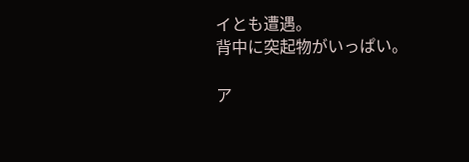イとも遭遇。
背中に突起物がいっぱい。

ア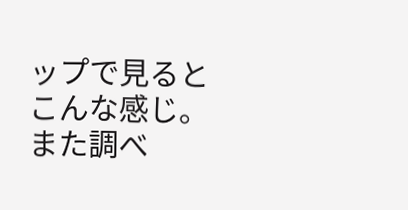ップで見るとこんな感じ。
また調べ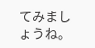てみましょうね。